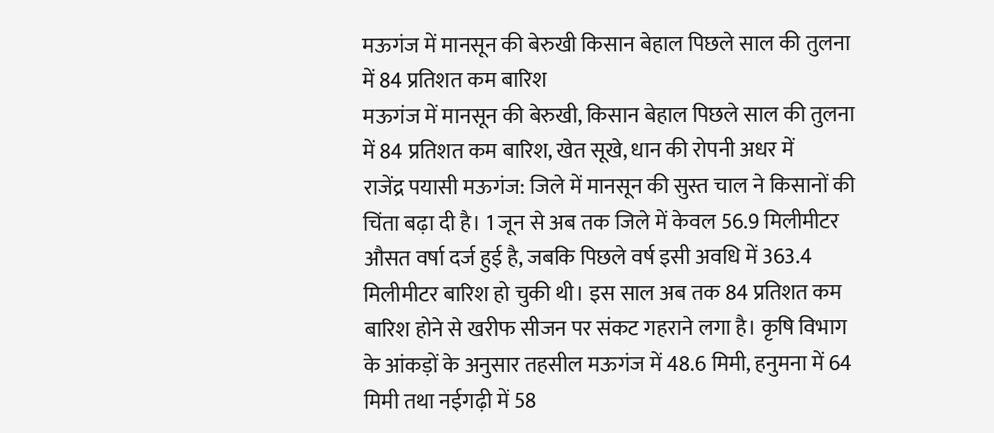मऊगंज में मानसून की बेरुखी किसान बेहाल पिछले साल की तुलना में 84 प्रतिशत कम बारिश
मऊगंज में मानसून की बेरुखी, किसान बेहाल पिछले साल की तुलना में 84 प्रतिशत कम बारिश, खेत सूखे, धान की रोपनी अधर में
राजेंद्र पयासी मऊगंज: जिले में मानसून की सुस्त चाल ने किसानों की चिंता बढ़ा दी है। 1 जून से अब तक जिले में केवल 56.9 मिलीमीटर औसत वर्षा दर्ज हुई है, जबकि पिछले वर्ष इसी अवधि में 363.4 मिलीमीटर बारिश हो चुकी थी। इस साल अब तक 84 प्रतिशत कम बारिश होने से खरीफ सीजन पर संकट गहराने लगा है। कृषि विभाग के आंकड़ों के अनुसार तहसील मऊगंज में 48.6 मिमी, हनुमना में 64 मिमी तथा नईगढ़ी में 58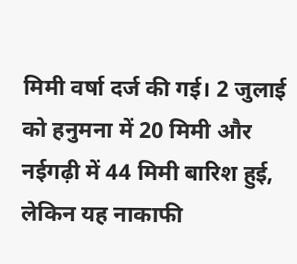मिमी वर्षा दर्ज की गई। 2 जुलाई को हनुमना में 20 मिमी और नईगढ़ी में 44 मिमी बारिश हुई, लेकिन यह नाकाफी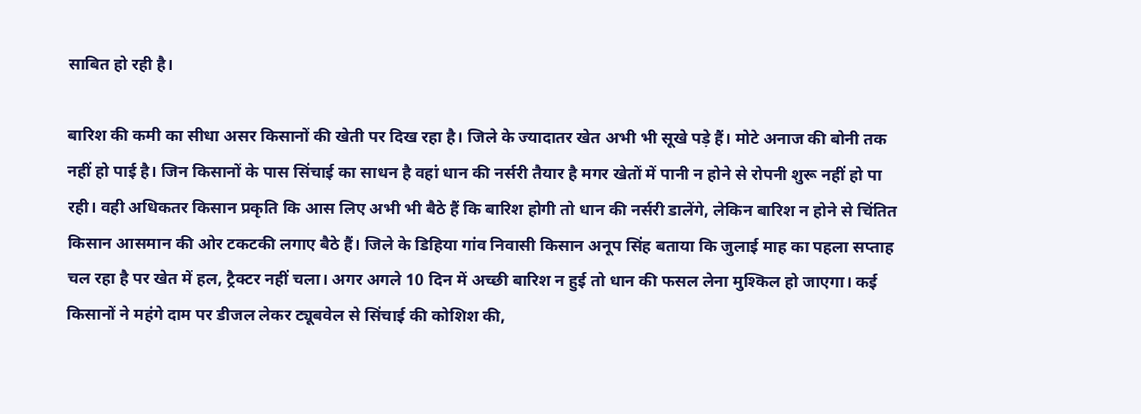साबित हो रही है।

बारिश की कमी का सीधा असर किसानों की खेती पर दिख रहा है। जिले के ज्यादातर खेत अभी भी सूखे पड़े हैं। मोटे अनाज की बोनी तक नहीं हो पाई है। जिन किसानों के पास सिंचाई का साधन है वहां धान की नर्सरी तैयार है मगर खेतों में पानी न होने से रोपनी शुरू नहीं हो पा रही। वही अधिकतर किसान प्रकृति कि आस लिए अभी भी बैठे हैं कि बारिश होगी तो धान की नर्सरी डालेंगे, लेकिन बारिश न होने से चिंतित किसान आसमान की ओर टकटकी लगाए बैठे हैं। जिले के डिहिया गांव निवासी किसान अनूप सिंह बताया कि जुलाई माह का पहला सप्ताह चल रहा है पर खेत में हल, ट्रैक्टर नहीं चला। अगर अगले 10 दिन में अच्छी बारिश न हुई तो धान की फसल लेना मुश्किल हो जाएगा। कई किसानों ने महंगे दाम पर डीजल लेकर ट्यूबवेल से सिंचाई की कोशिश की,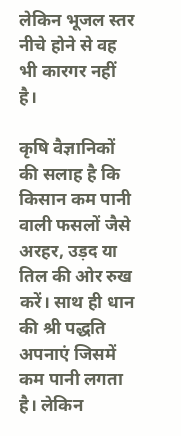लेकिन भूजल स्तर नीचे होने से वह भी कारगर नहीं है।

कृषि वैज्ञानिकों की सलाह है कि किसान कम पानी वाली फसलों जैसे अरहर, उड़द या तिल की ओर रुख करें। साथ ही धान की श्री पद्धति अपनाएं जिसमें कम पानी लगता है। लेकिन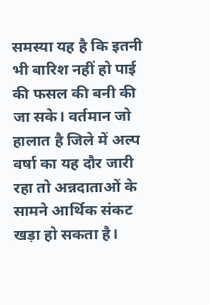समस्या यह है कि इतनी भी बारिश नहीं हो पाई की फसल की बनी की जा सके। वर्तमान जो हालात है जिले में अल्प वर्षा का यह दौर जारी रहा तो अन्नदाताओं के सामने आर्थिक संकट खड़ा हो सकता है।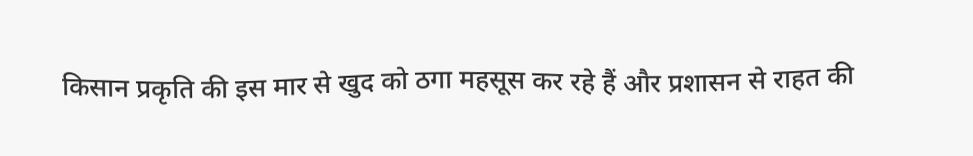किसान प्रकृति की इस मार से खुद को ठगा महसूस कर रहे हैं और प्रशासन से राहत की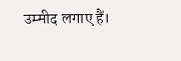उम्मीद लगाए हैं।